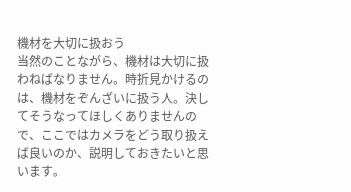機材を大切に扱おう
当然のことながら、機材は大切に扱わねばなりません。時折見かけるのは、機材をぞんざいに扱う人。決してそうなってほしくありませんので、ここではカメラをどう取り扱えば良いのか、説明しておきたいと思います。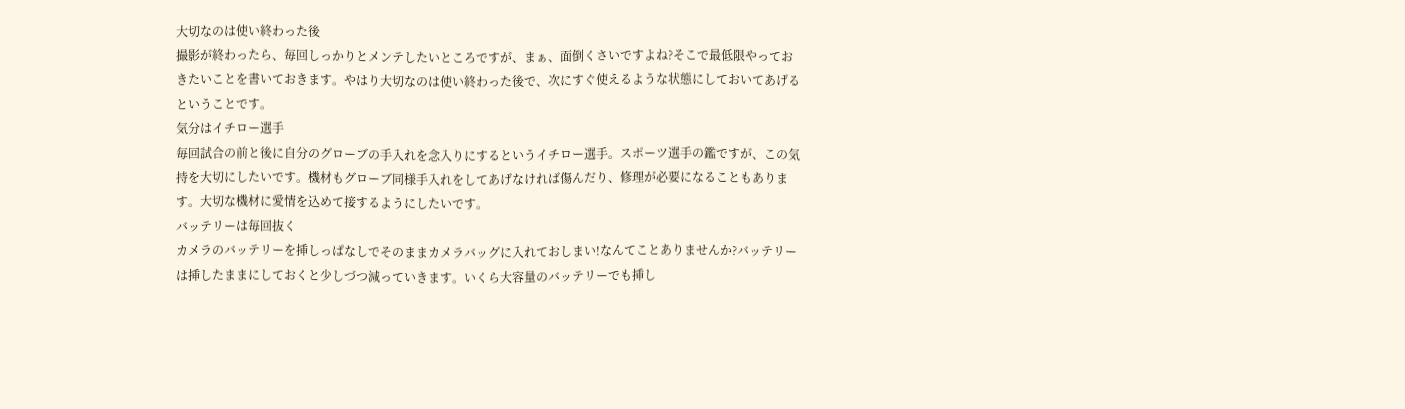大切なのは使い終わった後
撮影が終わったら、毎回しっかりとメンテしたいところですが、まぁ、面倒くさいですよね?そこで最低限やっておきたいことを書いておきます。やはり大切なのは使い終わった後で、次にすぐ使えるような状態にしておいてあげるということです。
気分はイチロー選手
毎回試合の前と後に自分のグローブの手入れを念入りにするというイチロー選手。スポーツ選手の鑑ですが、この気持を大切にしたいです。機材もグローブ同様手入れをしてあげなければ傷んだり、修理が必要になることもあります。大切な機材に愛情を込めて接するようにしたいです。
バッテリーは毎回抜く
カメラのバッテリーを挿しっぱなしでそのままカメラバッグに入れておしまい!なんてことありませんか?バッテリーは挿したままにしておくと少しづつ減っていきます。いくら大容量のバッテリーでも挿し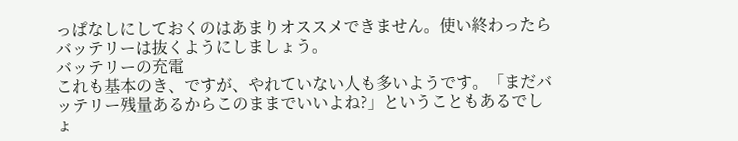っぱなしにしておくのはあまりオススメできません。使い終わったらバッテリーは抜くようにしましょう。
バッテリーの充電
これも基本のき、ですが、やれていない人も多いようです。「まだバッテリー残量あるからこのままでいいよね?」ということもあるでしょ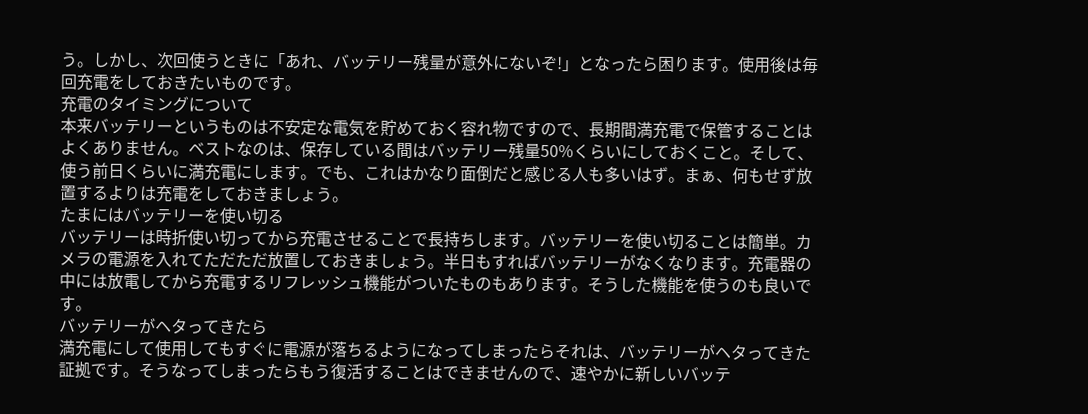う。しかし、次回使うときに「あれ、バッテリー残量が意外にないぞ!」となったら困ります。使用後は毎回充電をしておきたいものです。
充電のタイミングについて
本来バッテリーというものは不安定な電気を貯めておく容れ物ですので、長期間満充電で保管することはよくありません。ベストなのは、保存している間はバッテリー残量50%くらいにしておくこと。そして、使う前日くらいに満充電にします。でも、これはかなり面倒だと感じる人も多いはず。まぁ、何もせず放置するよりは充電をしておきましょう。
たまにはバッテリーを使い切る
バッテリーは時折使い切ってから充電させることで長持ちします。バッテリーを使い切ることは簡単。カメラの電源を入れてただただ放置しておきましょう。半日もすればバッテリーがなくなります。充電器の中には放電してから充電するリフレッシュ機能がついたものもあります。そうした機能を使うのも良いです。
バッテリーがヘタってきたら
満充電にして使用してもすぐに電源が落ちるようになってしまったらそれは、バッテリーがヘタってきた証拠です。そうなってしまったらもう復活することはできませんので、速やかに新しいバッテ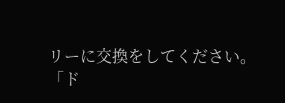リーに交換をしてください。
「ド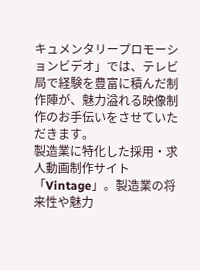キュメンタリープロモーションビデオ」では、テレビ局で経験を豊富に積んだ制作陣が、魅力溢れる映像制作のお手伝いをさせていただきます。
製造業に特化した採用・求人動画制作サイト「Vintage」。製造業の将来性や魅力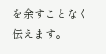を余すことなく伝えます。